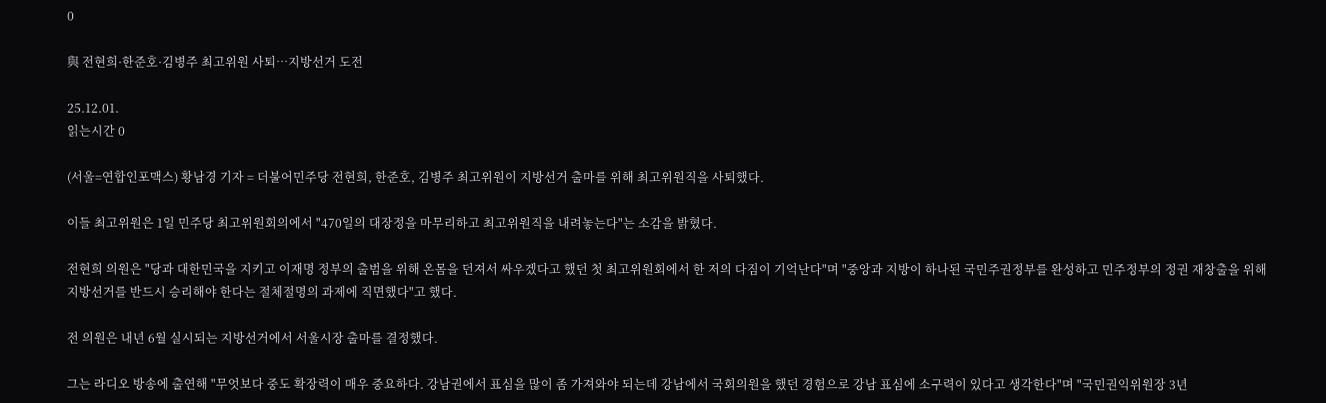0

與 전현희·한준호·김병주 최고위원 사퇴…지방선거 도전

25.12.01.
읽는시간 0

(서울=연합인포맥스) 황남경 기자 = 더불어민주당 전현희, 한준호, 김병주 최고위원이 지방선거 출마를 위해 최고위원직을 사퇴했다.

이들 최고위원은 1일 민주당 최고위원회의에서 "470일의 대장정을 마무리하고 최고위원직을 내려놓는다"는 소감을 밝혔다.

전현희 의원은 "당과 대한민국을 지키고 이재명 정부의 출범을 위해 온몸을 던져서 싸우겠다고 했던 첫 최고위원회에서 한 저의 다짐이 기억난다"며 "중앙과 지방이 하나된 국민주권정부를 완성하고 민주정부의 정권 재창출을 위해 지방선거를 반드시 승리해야 한다는 절체절명의 과제에 직면했다"고 했다.

전 의원은 내년 6월 실시되는 지방선거에서 서울시장 출마를 결정했다.

그는 라디오 방송에 출연해 "무엇보다 중도 확장력이 매우 중요하다. 강남권에서 표심을 많이 좀 가져와야 되는데 강남에서 국회의원을 했던 경험으로 강남 표심에 소구력이 있다고 생각한다"며 "국민권익위원장 3년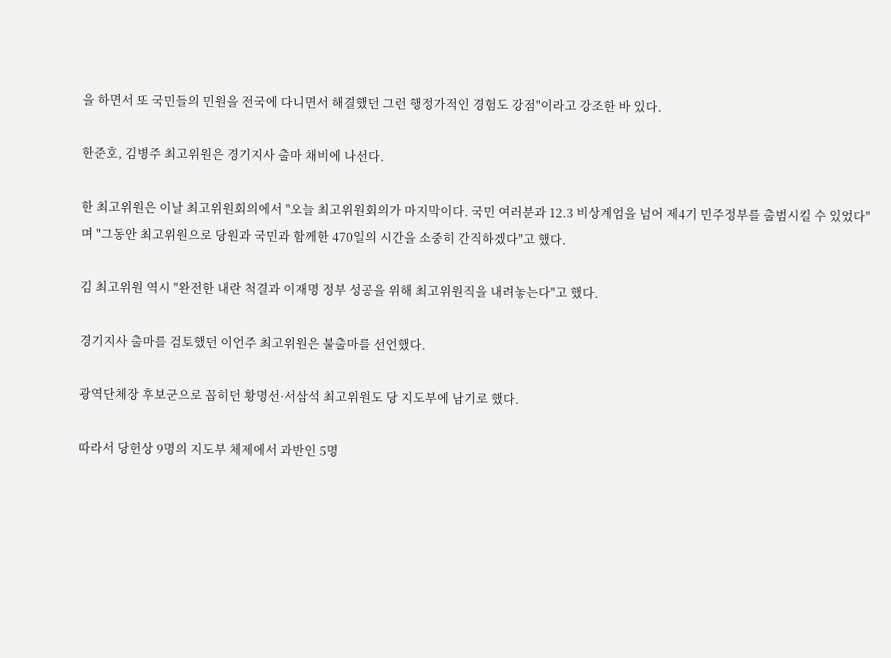을 하면서 또 국민들의 민원을 전국에 다니면서 해결했던 그런 행정가적인 경험도 강점"이라고 강조한 바 있다.

한준호, 김병주 최고위원은 경기지사 출마 채비에 나선다.

한 최고위원은 이날 최고위원회의에서 "오늘 최고위원회의가 마지막이다. 국민 여러분과 12.3 비상계엄을 넘어 제4기 민주정부를 출범시킬 수 있었다"며 "그동안 최고위원으로 당원과 국민과 함께한 470일의 시간을 소중히 간직하겠다"고 했다.

김 최고위원 역시 "완전한 내란 척결과 이재명 정부 성공을 위해 최고위원직을 내려놓는다"고 했다.

경기지사 출마를 검토했던 이언주 최고위원은 불출마를 선언했다.

광역단체장 후보군으로 꼽히던 황명선·서삼석 최고위원도 당 지도부에 남기로 했다.

따라서 당헌상 9명의 지도부 체제에서 과반인 5명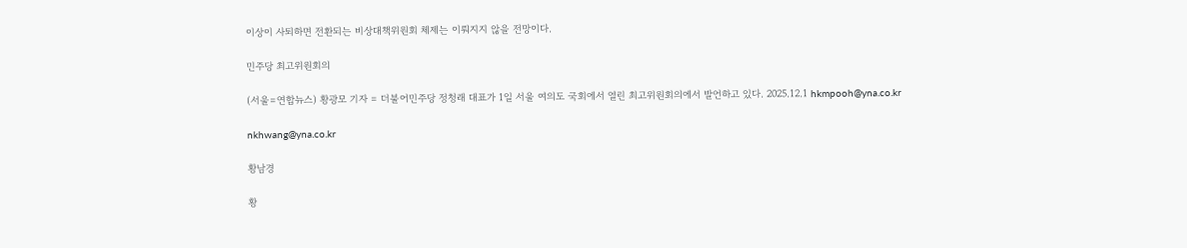이상이 사퇴하면 전환되는 비상대책위원회 체제는 이뤄지지 않을 전망이다.

민주당 최고위원회의

(서울=연합뉴스) 황광모 기자 = 더불어민주당 정청래 대표가 1일 서울 여의도 국회에서 열린 최고위원회의에서 발언하고 있다. 2025.12.1 hkmpooh@yna.co.kr

nkhwang@yna.co.kr

황남경

황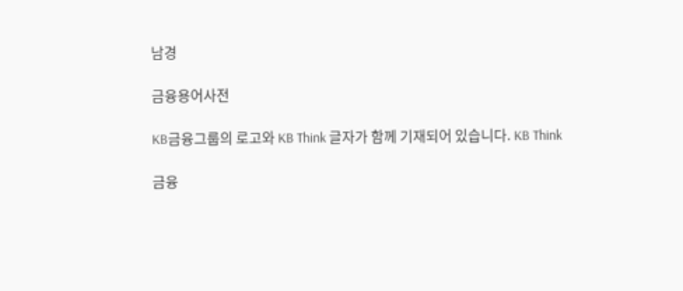남경

금융용어사전

KB금융그룹의 로고와 KB Think 글자가 함께 기재되어 있습니다. KB Think

금융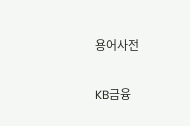용어사전

KB금융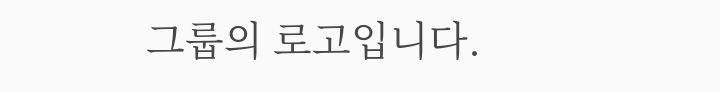그룹의 로고입니다.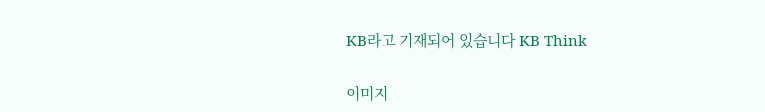KB라고 기재되어 있습니다 KB Think

이미지